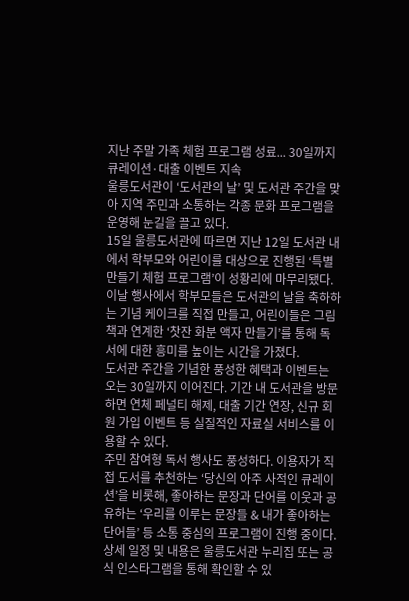지난 주말 가족 체험 프로그램 성료... 30일까지 큐레이션·대출 이벤트 지속
울릉도서관이 ‘도서관의 날’ 및 도서관 주간을 맞아 지역 주민과 소통하는 각종 문화 프로그램을 운영해 눈길을 끌고 있다.
15일 울릉도서관에 따르면 지난 12일 도서관 내에서 학부모와 어린이를 대상으로 진행된 ‘특별 만들기 체험 프로그램’이 성황리에 마무리됐다.
이날 행사에서 학부모들은 도서관의 날을 축하하는 기념 케이크를 직접 만들고, 어린이들은 그림책과 연계한 ‘찻잔 화분 액자 만들기’를 통해 독서에 대한 흥미를 높이는 시간을 가졌다.
도서관 주간을 기념한 풍성한 혜택과 이벤트는 오는 30일까지 이어진다. 기간 내 도서관을 방문하면 연체 페널티 해제, 대출 기간 연장, 신규 회원 가입 이벤트 등 실질적인 자료실 서비스를 이용할 수 있다.
주민 참여형 독서 행사도 풍성하다. 이용자가 직접 도서를 추천하는 ‘당신의 아주 사적인 큐레이션’을 비롯해, 좋아하는 문장과 단어를 이웃과 공유하는 ‘우리를 이루는 문장들 & 내가 좋아하는 단어들’ 등 소통 중심의 프로그램이 진행 중이다.
상세 일정 및 내용은 울릉도서관 누리집 또는 공식 인스타그램을 통해 확인할 수 있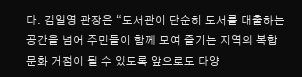다. 김일영 관장은 “도서관이 단순히 도서를 대출하는 공간을 넘어 주민들이 함께 모여 즐기는 지역의 복합 문화 거점이 될 수 있도록 앞으로도 다양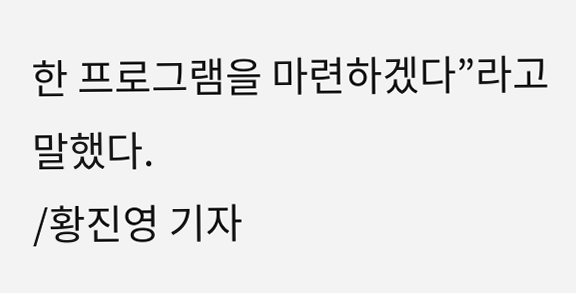한 프로그램을 마련하겠다”라고 말했다.
/황진영 기자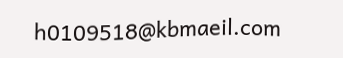h0109518@kbmaeil.com